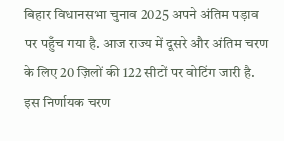बिहार विधानसभा चुनाव 2025 अपने अंतिम पड़ाव पर पहुँच गया है. आज राज्य में दूसरे और अंतिम चरण के लिए 20 ज़िलों की 122 सीटों पर वोटिंग जारी है. इस निर्णायक चरण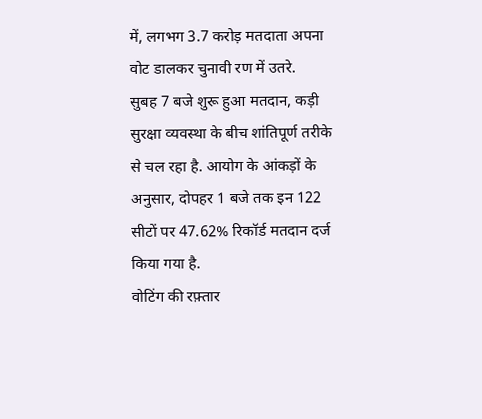में, लगभग 3.7 करोड़ मतदाता अपना वोट डालकर चुनावी रण में उतरे.
सुबह 7 बजे शुरू हुआ मतदान, कड़ी सुरक्षा व्यवस्था के बीच शांतिपूर्ण तरीके से चल रहा है. आयोग के आंकड़ों के अनुसार, दोपहर 1 बजे तक इन 122 सीटों पर 47.62% रिकॉर्ड मतदान दर्ज किया गया है.
वोटिंग की रफ़्तार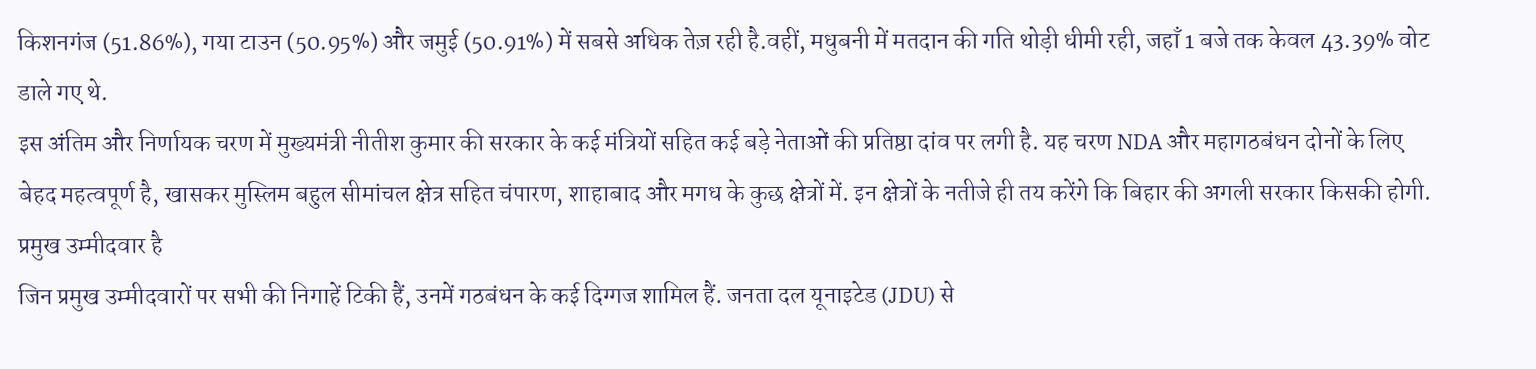किशनगंज (51.86%), गया टाउन (50.95%) और जमुई (50.91%) में सबसे अधिक तेज़ रही है.वहीं, मधुबनी में मतदान की गति थोड़ी धीमी रही, जहाँ 1 बजे तक केवल 43.39% वोट डाले गए थे.
इस अंतिम और निर्णायक चरण में मुख्यमंत्री नीतीश कुमार की सरकार के कई मंत्रियों सहित कई बड़े नेताओं की प्रतिष्ठा दांव पर लगी है. यह चरण NDA और महागठबंधन दोनों के लिए बेहद महत्वपूर्ण है, खासकर मुस्लिम बहुल सीमांचल क्षेत्र सहित चंपारण, शाहाबाद और मगध के कुछ क्षेत्रों में. इन क्षेत्रों के नतीजे ही तय करेंगे कि बिहार की अगली सरकार किसकी होगी.
प्रमुख उम्मीदवार है
जिन प्रमुख उम्मीदवारों पर सभी की निगाहें टिकी हैं, उनमें गठबंधन के कई दिग्गज शामिल हैं. जनता दल यूनाइटेड (JDU) से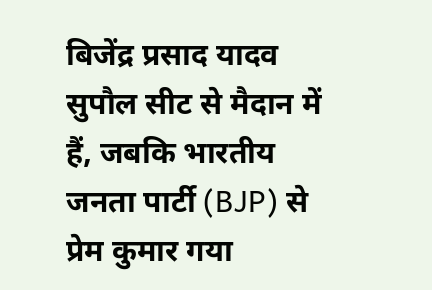बिजेंद्र प्रसाद यादव सुपौल सीट से मैदान में हैं, जबकि भारतीय जनता पार्टी (BJP) से प्रेम कुमार गया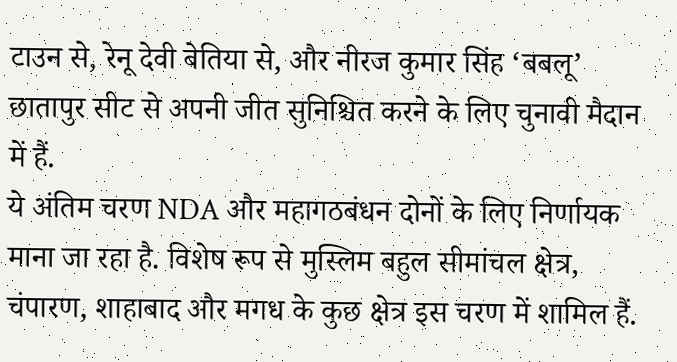टाउन से, रेनू देवी बेतिया से, और नीरज कुमार सिंह ‘बबलू’ छातापुर सीट से अपनी जीत सुनिश्चित करने के लिए चुनावी मैदान में हैं.
ये अंतिम चरण NDA और महागठबंधन दोनों के लिए निर्णायक माना जा रहा है. विशेष रूप से मुस्लिम बहुल सीमांचल क्षेत्र, चंपारण, शाहाबाद और मगध के कुछ क्षेत्र इस चरण में शामिल हैं.